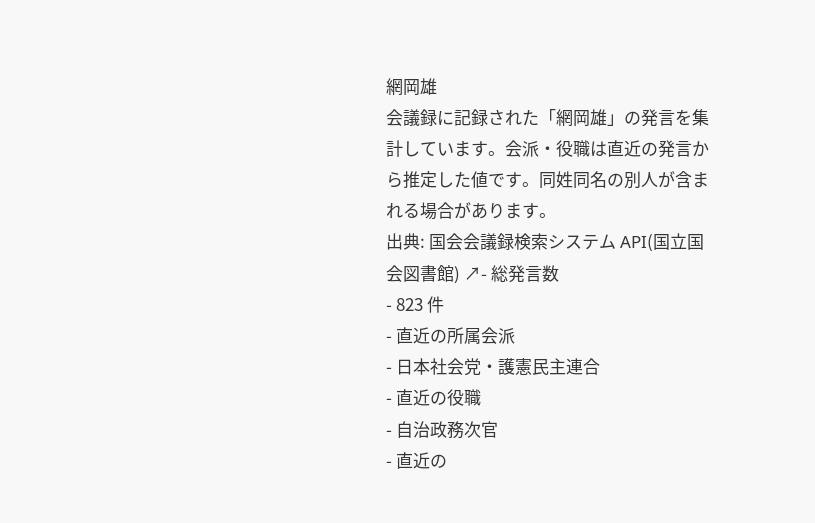網岡雄
会議録に記録された「網岡雄」の発言を集計しています。会派・役職は直近の発言から推定した値です。同姓同名の別人が含まれる場合があります。
出典: 国会会議録検索システム API(国立国会図書館) ↗- 総発言数
- 823 件
- 直近の所属会派
- 日本社会党・護憲民主連合
- 直近の役職
- 自治政務次官
- 直近の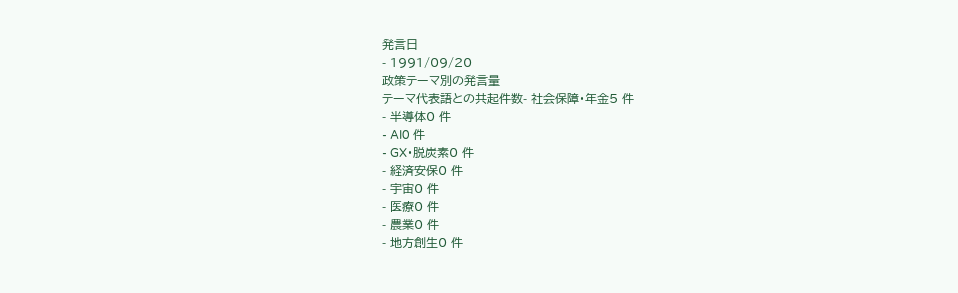発言日
- 1991/09/20
政策テーマ別の発言量
テーマ代表語との共起件数- 社会保障・年金5 件
- 半導体0 件
- AI0 件
- GX・脱炭素0 件
- 経済安保0 件
- 宇宙0 件
- 医療0 件
- 農業0 件
- 地方創生0 件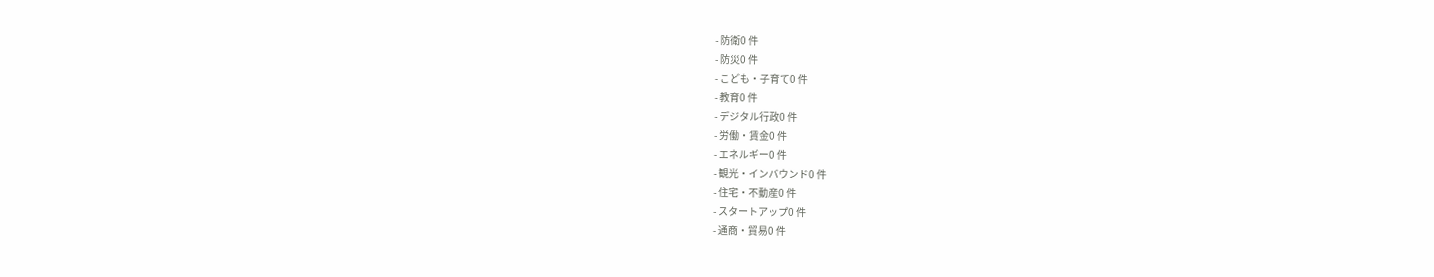- 防衛0 件
- 防災0 件
- こども・子育て0 件
- 教育0 件
- デジタル行政0 件
- 労働・賃金0 件
- エネルギー0 件
- 観光・インバウンド0 件
- 住宅・不動産0 件
- スタートアップ0 件
- 通商・貿易0 件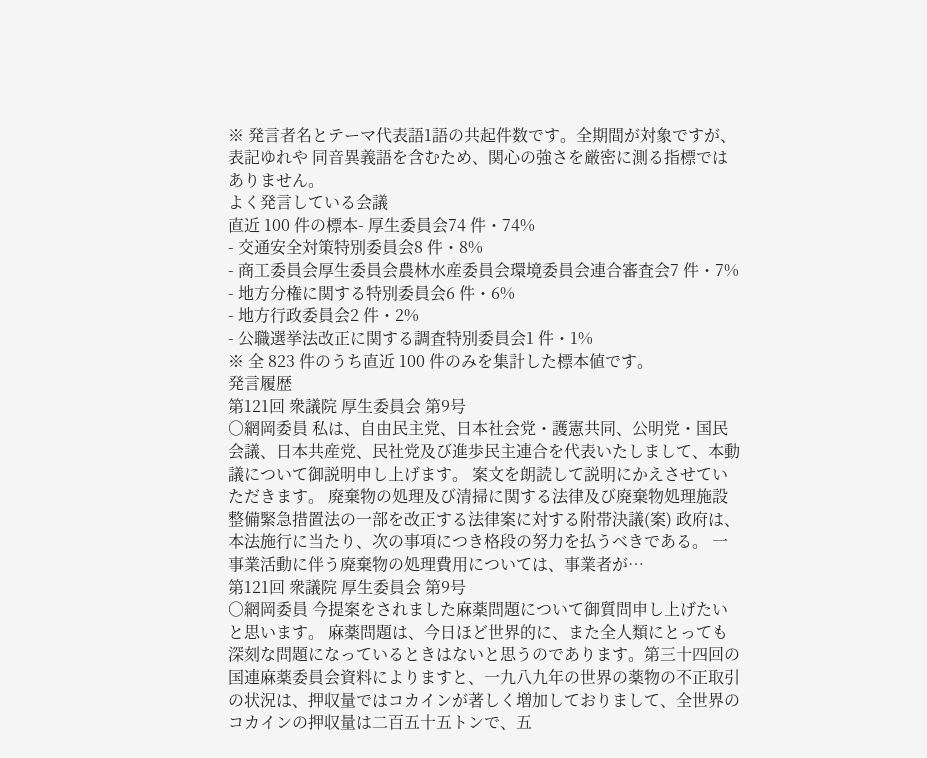※ 発言者名とテーマ代表語1語の共起件数です。全期間が対象ですが、表記ゆれや 同音異義語を含むため、関心の強さを厳密に測る指標ではありません。
よく発言している会議
直近 100 件の標本- 厚生委員会74 件・74%
- 交通安全対策特別委員会8 件・8%
- 商工委員会厚生委員会農林水産委員会環境委員会連合審査会7 件・7%
- 地方分権に関する特別委員会6 件・6%
- 地方行政委員会2 件・2%
- 公職選挙法改正に関する調査特別委員会1 件・1%
※ 全 823 件のうち直近 100 件のみを集計した標本値です。
発言履歴
第121回 衆議院 厚生委員会 第9号
○網岡委員 私は、自由民主党、日本社会党・護憲共同、公明党・国民会議、日本共産党、民社党及び進歩民主連合を代表いたしまして、本動議について御説明申し上げます。 案文を朗読して説明にかえさせていただきます。 廃棄物の処理及び清掃に関する法律及び廃棄物処理施設整備緊急措置法の一部を改正する法律案に対する附帯決議(案) 政府は、本法施行に当たり、次の事項につき格段の努力を払うべきである。 一 事業活動に伴う廃棄物の処理費用については、事業者が…
第121回 衆議院 厚生委員会 第9号
○網岡委員 今提案をされました麻薬問題について御質問申し上げたいと思います。 麻薬問題は、今日ほど世界的に、また全人類にとっても深刻な問題になっているときはないと思うのであります。第三十四回の国連麻薬委員会資料によりますと、一九八九年の世界の薬物の不正取引の状況は、押収量ではコカインが著しく増加しておりまして、全世界のコカインの押収量は二百五十五トンで、五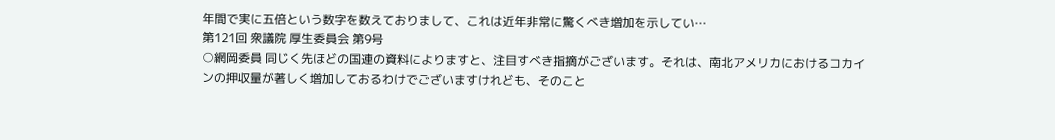年間で実に五倍という数字を数えておりまして、これは近年非常に驚くべき増加を示してい…
第121回 衆議院 厚生委員会 第9号
○網岡委員 同じく先ほどの国連の資料によりますと、注目すべき指摘がございます。それは、南北アメリカにおけるコカインの押収量が著しく増加しておるわけでございますけれども、そのこと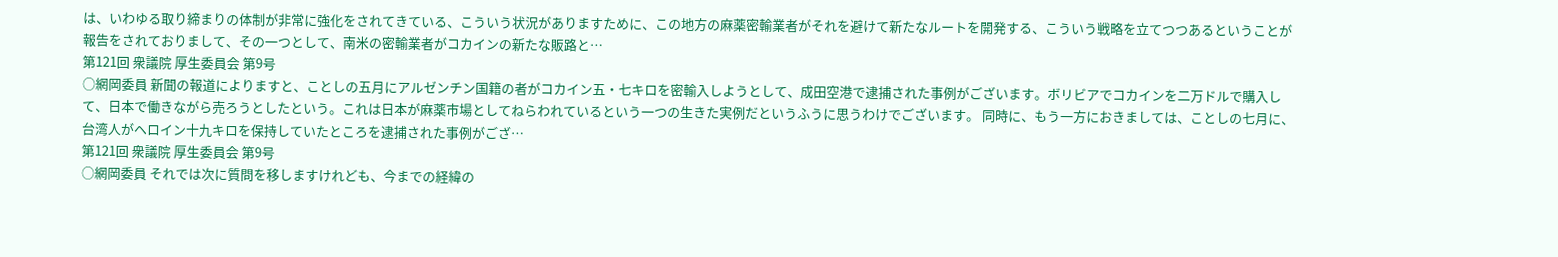は、いわゆる取り締まりの体制が非常に強化をされてきている、こういう状況がありますために、この地方の麻薬密輸業者がそれを避けて新たなルートを開発する、こういう戦略を立てつつあるということが報告をされておりまして、その一つとして、南米の密輸業者がコカインの新たな販路と…
第121回 衆議院 厚生委員会 第9号
○網岡委員 新聞の報道によりますと、ことしの五月にアルゼンチン国籍の者がコカイン五・七キロを密輸入しようとして、成田空港で逮捕された事例がございます。ボリビアでコカインを二万ドルで購入して、日本で働きながら売ろうとしたという。これは日本が麻薬市場としてねらわれているという一つの生きた実例だというふうに思うわけでございます。 同時に、もう一方におきましては、ことしの七月に、台湾人がヘロイン十九キロを保持していたところを逮捕された事例がござ…
第121回 衆議院 厚生委員会 第9号
○網岡委員 それでは次に質問を移しますけれども、今までの経緯の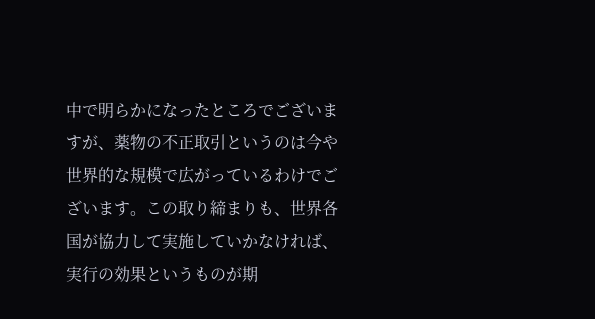中で明らかになったところでございますが、薬物の不正取引というのは今や世界的な規模で広がっているわけでございます。この取り締まりも、世界各国が協力して実施していかなければ、実行の効果というものが期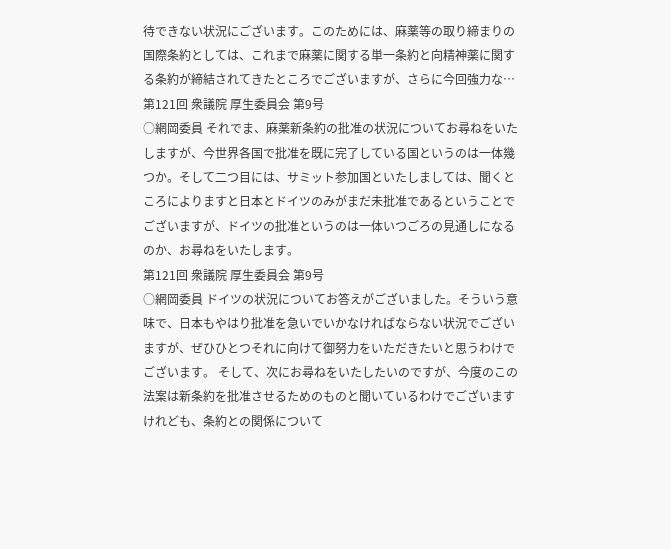待できない状況にございます。このためには、麻薬等の取り締まりの国際条約としては、これまで麻薬に関する単一条約と向精神薬に関する条約が締結されてきたところでございますが、さらに今回強力な…
第121回 衆議院 厚生委員会 第9号
○網岡委員 それでま、麻薬新条約の批准の状況についてお尋ねをいたしますが、今世界各国で批准を既に完了している国というのは一体幾つか。そして二つ目には、サミット参加国といたしましては、聞くところによりますと日本とドイツのみがまだ未批准であるということでございますが、ドイツの批准というのは一体いつごろの見通しになるのか、お尋ねをいたします。
第121回 衆議院 厚生委員会 第9号
○網岡委員 ドイツの状況についてお答えがございました。そういう意味で、日本もやはり批准を急いでいかなければならない状況でございますが、ぜひひとつそれに向けて御努力をいただきたいと思うわけでございます。 そして、次にお尋ねをいたしたいのですが、今度のこの法案は新条約を批准させるためのものと聞いているわけでございますけれども、条約との関係について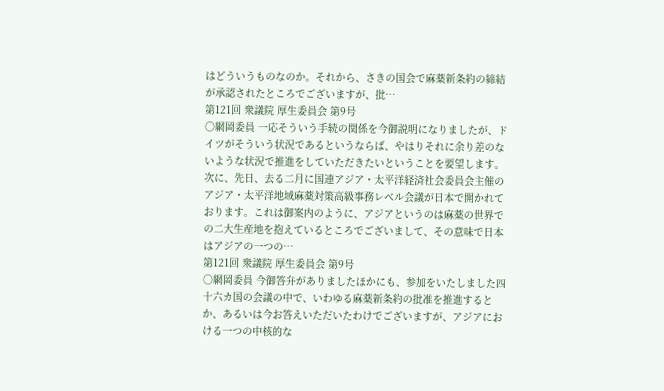はどういうものなのか。それから、さきの国会で麻薬新条約の締結が承認されたところでございますが、批…
第121回 衆議院 厚生委員会 第9号
○網岡委員 一応そういう手続の関係を今御説明になりましたが、ドイツがそういう状況であるというならば、やはりそれに余り差のないような状況で推進をしていただきたいということを要望します。 次に、先日、去る二月に国連アジア・太平洋経済社会委員会主催のアジア・太平洋地域麻薬対策高級事務レベル会議が日本で開かれております。これは御案内のように、アジアというのは麻薬の世界での二大生産地を抱えているところでございまして、その意味で日本はアジアの一つの…
第121回 衆議院 厚生委員会 第9号
○網岡委員 今御答弁がありましたほかにも、参加をいたしました四十六カ国の会議の中で、いわゆる麻薬新条約の批准を推進するとか、あるいは今お答えいただいたわけでございますが、アジアにおける一つの中核的な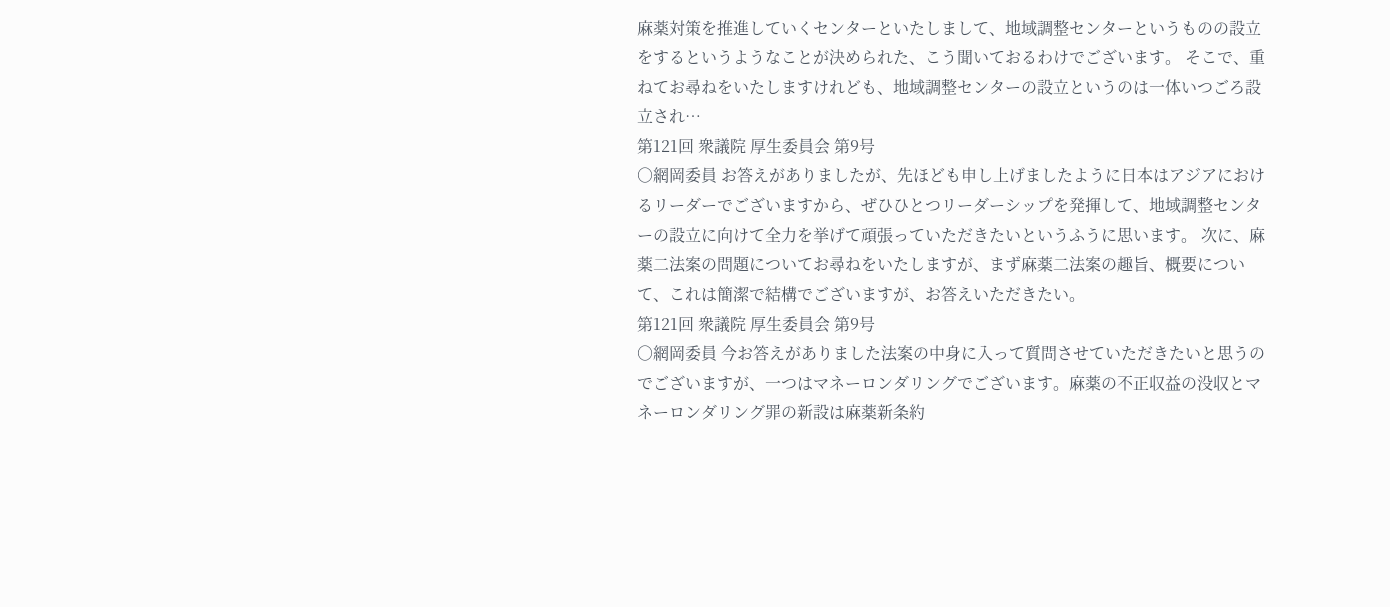麻薬対策を推進していくセンターといたしまして、地域調整センターというものの設立をするというようなことが決められた、こう聞いておるわけでございます。 そこで、重ねてお尋ねをいたしますけれども、地域調整センターの設立というのは一体いつごろ設立され…
第121回 衆議院 厚生委員会 第9号
○網岡委員 お答えがありましたが、先ほども申し上げましたように日本はアジアにおけるリーダーでございますから、ぜひひとつリーダーシップを発揮して、地域調整センターの設立に向けて全力を挙げて頑張っていただきたいというふうに思います。 次に、麻薬二法案の問題についてお尋ねをいたしますが、まず麻薬二法案の趣旨、概要について、これは簡潔で結構でございますが、お答えいただきたい。
第121回 衆議院 厚生委員会 第9号
○網岡委員 今お答えがありました法案の中身に入って質問させていただきたいと思うのでございますが、一つはマネーロンダリングでございます。麻薬の不正収益の没収とマネーロンダリング罪の新設は麻薬新条約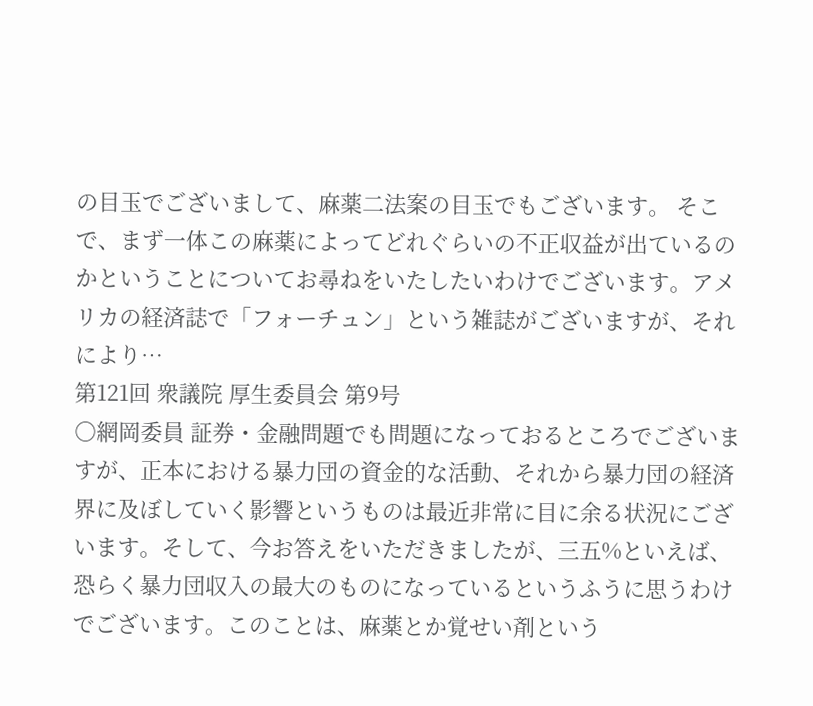の目玉でございまして、麻薬二法案の目玉でもございます。 そこで、まず一体この麻薬によってどれぐらいの不正収益が出ているのかということについてお尋ねをいたしたいわけでございます。アメリカの経済誌で「フォーチュン」という雑誌がございますが、それにより…
第121回 衆議院 厚生委員会 第9号
○網岡委員 証券・金融問題でも問題になっておるところでございますが、正本における暴力団の資金的な活動、それから暴力団の経済界に及ぼしていく影響というものは最近非常に目に余る状況にございます。そして、今お答えをいただきましたが、三五%といえば、恐らく暴力団収入の最大のものになっているというふうに思うわけでございます。このことは、麻薬とか覚せい剤という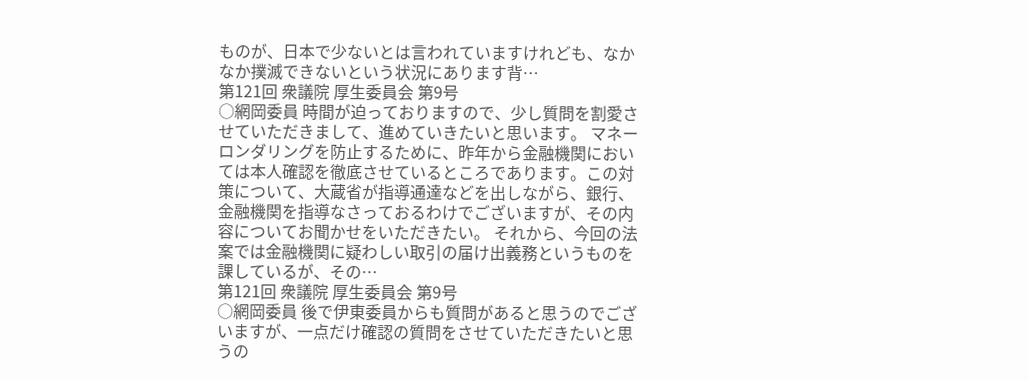ものが、日本で少ないとは言われていますけれども、なかなか撲滅できないという状況にあります背…
第121回 衆議院 厚生委員会 第9号
○網岡委員 時間が迫っておりますので、少し質問を割愛させていただきまして、進めていきたいと思います。 マネーロンダリングを防止するために、昨年から金融機関においては本人確認を徹底させているところであります。この対策について、大蔵省が指導通達などを出しながら、銀行、金融機関を指導なさっておるわけでございますが、その内容についてお聞かせをいただきたい。 それから、今回の法案では金融機関に疑わしい取引の届け出義務というものを課しているが、その…
第121回 衆議院 厚生委員会 第9号
○網岡委員 後で伊東委員からも質問があると思うのでございますが、一点だけ確認の質問をさせていただきたいと思うの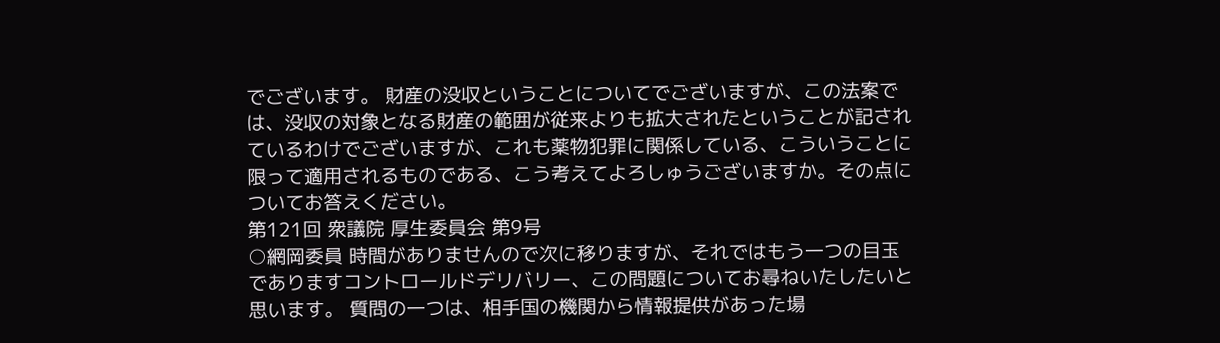でございます。 財産の没収ということについてでございますが、この法案では、没収の対象となる財産の範囲が従来よりも拡大されたということが記されているわけでございますが、これも薬物犯罪に関係している、こういうことに限って適用されるものである、こう考えてよろしゅうございますか。その点についてお答えください。
第121回 衆議院 厚生委員会 第9号
○網岡委員 時間がありませんので次に移りますが、それではもう一つの目玉でありますコントロールドデリバリー、この問題についてお尋ねいたしたいと思います。 質問の一つは、相手国の機関から情報提供があった場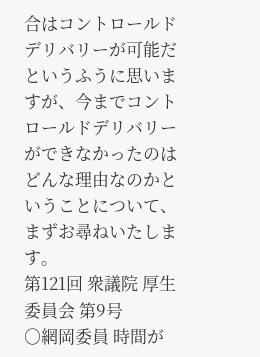合はコントロールドデリバリーが可能だというふうに思いますが、今までコントロールドデリバリーができなかったのはどんな理由なのかということについて、まずお尋ねいたします。
第121回 衆議院 厚生委員会 第9号
○網岡委員 時間が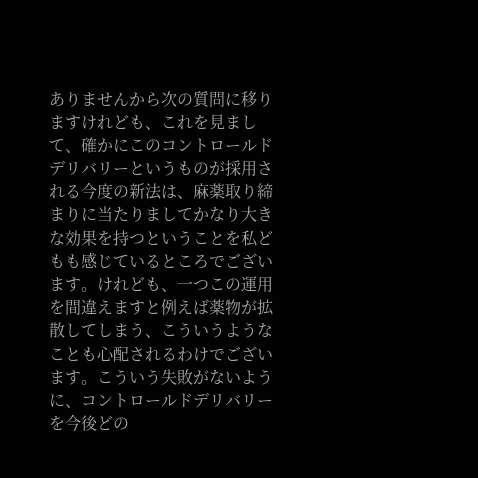ありませんから次の質問に移りますけれども、これを見まして、確かにこのコントロールドデリバリーというものが採用される今度の新法は、麻薬取り締まりに当たりましてかなり大きな効果を持つということを私どもも感じているところでございます。けれども、一つこの運用を間違えますと例えば薬物が拡散してしまう、こういうようなことも心配されるわけでございます。こういう失敗がないように、コントロールドデリバリーを今後どの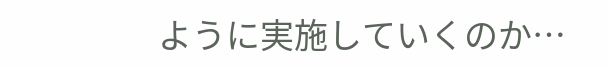ように実施していくのか…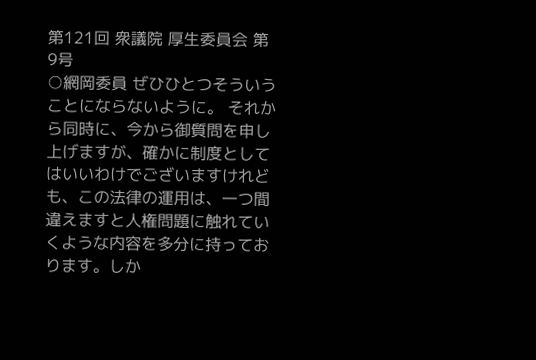第121回 衆議院 厚生委員会 第9号
○網岡委員 ぜひひとつそういうことにならないように。 それから同時に、今から御質問を申し上げますが、確かに制度としてはいいわけでございますけれども、この法律の運用は、一つ間違えますと人権問題に触れていくような内容を多分に持っております。しか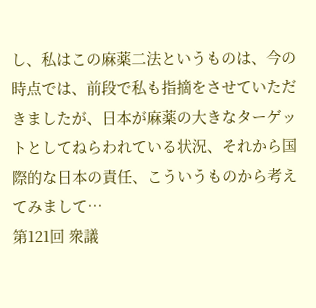し、私はこの麻薬二法というものは、今の時点では、前段で私も指摘をさせていただきましたが、日本が麻薬の大きなターゲットとしてねらわれている状況、それから国際的な日本の責任、こういうものから考えてみまして…
第121回 衆議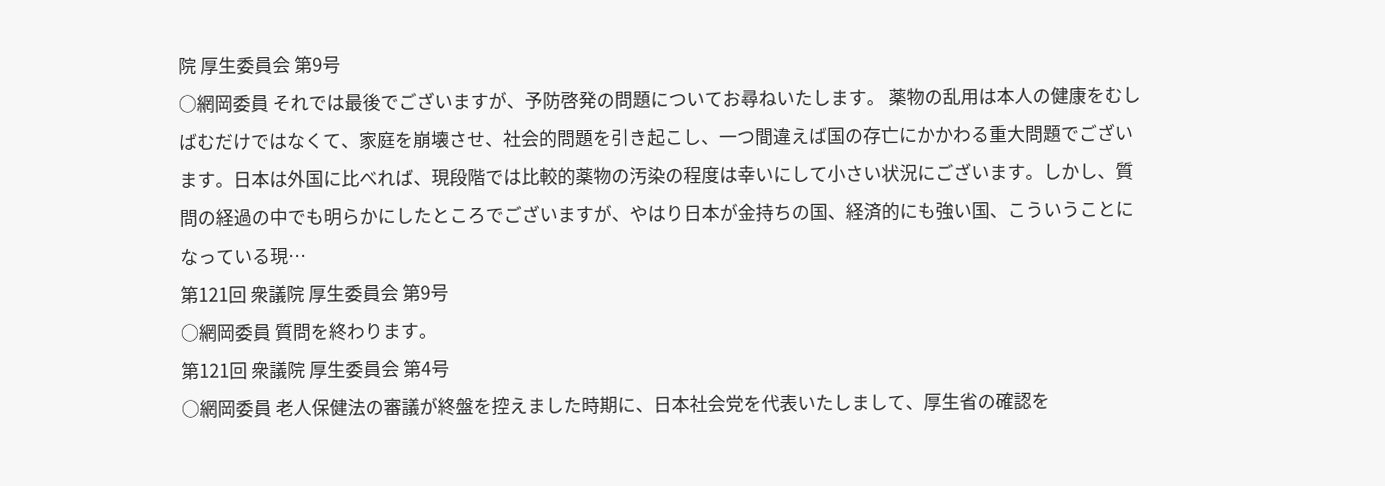院 厚生委員会 第9号
○網岡委員 それでは最後でございますが、予防啓発の問題についてお尋ねいたします。 薬物の乱用は本人の健康をむしばむだけではなくて、家庭を崩壊させ、社会的問題を引き起こし、一つ間違えば国の存亡にかかわる重大問題でございます。日本は外国に比べれば、現段階では比較的薬物の汚染の程度は幸いにして小さい状況にございます。しかし、質問の経過の中でも明らかにしたところでございますが、やはり日本が金持ちの国、経済的にも強い国、こういうことになっている現…
第121回 衆議院 厚生委員会 第9号
○網岡委員 質問を終わります。
第121回 衆議院 厚生委員会 第4号
○網岡委員 老人保健法の審議が終盤を控えました時期に、日本社会党を代表いたしまして、厚生省の確認を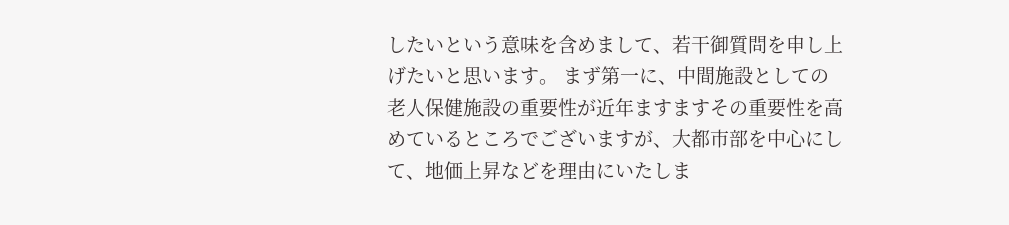したいという意味を含めまして、若干御質問を申し上げたいと思います。 まず第一に、中間施設としての老人保健施設の重要性が近年ますますその重要性を高めているところでございますが、大都市部を中心にして、地価上昇などを理由にいたしま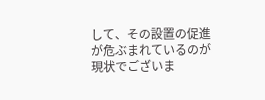して、その設置の促進が危ぶまれているのが現状でございま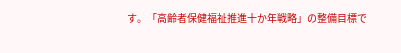す。「高齢者保健福祉推進十か年戦略」の整備目標で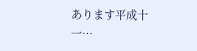あります平成十一…